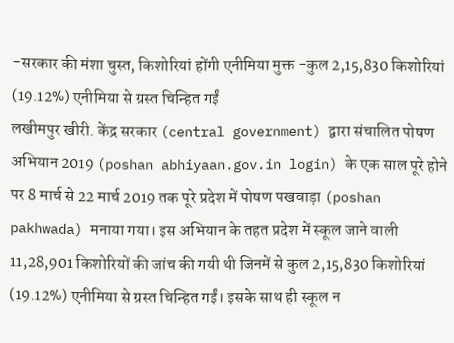-सरकार की मंशा चुस्त, किशोरियां होंगी एनीमिया मुक्त -कुल 2,15,830 किशोरियां (19.12%) एनीमिया से ग्रस्त चिन्हित गईं
लखीमपुर खीरी. केंद्र सरकार (central government) द्वारा संचालित पोषण अभियान 2019 (poshan abhiyaan.gov.in login) के एक साल पूरे होने पर 8 मार्च से 22 मार्च 2019 तक पूरे प्रदेश में पोषण पखवाड़ा (poshan pakhwada) मनाया गया। इस अभियान के तहत प्रदेश में स्कूल जाने वाली 11,28,901 किशोरियों की जांच की गयी थी जिनमें से कुल 2,15,830 किशोरियां (19.12%) एनीमिया से ग्रस्त चिन्हित गईं। इसके साथ ही स्कूल न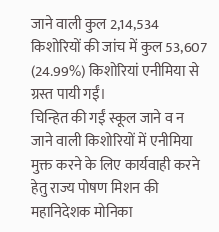जाने वाली कुल 2,14,534 किशोरियों की जांच में कुल 53,607 (24.99%) किशोरियां एनीमिया से ग्रस्त पायी गईं।
चिन्हित की गईं स्कूल जाने व न जाने वाली किशोरियों में एनीमिया मुक्त करने के लिए कार्यवाही करने हेतु राज्य पोषण मिशन की महानिदेशक मोनिका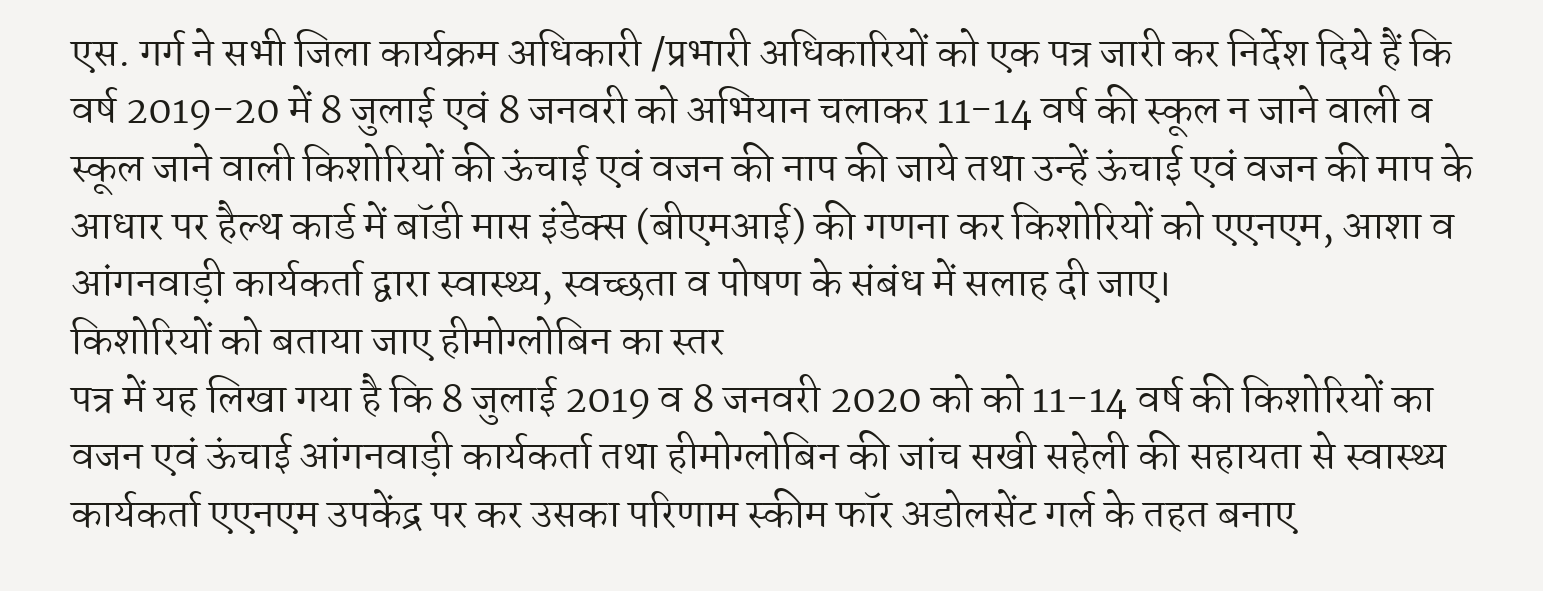एस. गर्ग ने सभी जिला कार्यक्रम अधिकारी /प्रभारी अधिकारियों को एक पत्र जारी कर निर्देश दिये हैं कि वर्ष 2019-20 में 8 जुलाई एवं 8 जनवरी को अभियान चलाकर 11-14 वर्ष की स्कूल न जाने वाली व स्कूल जाने वाली किशोरियों की ऊंचाई एवं वजन की नाप की जाये तथा उन्हें ऊंचाई एवं वजन की माप के आधार पर हैल्थ कार्ड में बॉडी मास इंडेक्स (बीएमआई) की गणना कर किशोरियों को एएनएम, आशा व आंगनवाड़ी कार्यकर्ता द्वारा स्वास्थ्य, स्वच्छता व पोषण के संबंध में सलाह दी जाए।
किशोरियों को बताया जाए हीमोग्लोबिन का स्तर
पत्र में यह लिखा गया है कि 8 जुलाई 2019 व 8 जनवरी 2020 को को 11-14 वर्ष की किशोरियों का वजन एवं ऊंचाई आंगनवाड़ी कार्यकर्ता तथा हीमोग्लोबिन की जांच सखी सहेली की सहायता से स्वास्थ्य कार्यकर्ता एएनएम उपकेंद्र पर कर उसका परिणाम स्कीम फॉर अडोलसेंट गर्ल के तहत बनाए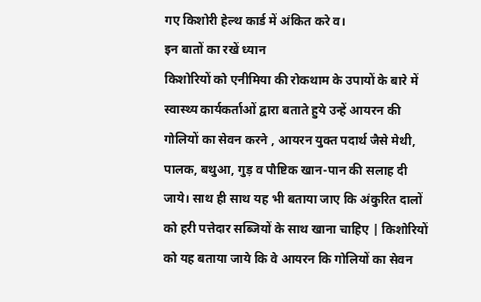गए किशोरी हेल्थ कार्ड में अंकित करे व।
इन बातों का रखें ध्यान
किशोरियों को एनीमिया की रोकथाम के उपायों के बारे में स्वास्थ्य कार्यकर्ताओं द्वारा बताते हुये उन्हें आयरन की गोलियों का सेवन करने , आयरन युक्त पदार्थ जैसे मेथी, पालक, बथुआ, गुड़ व पौष्टिक खान-पान की सलाह दी जाये। साथ ही साथ यह भी बताया जाए कि अंकुरित दालों को हरी पत्तेदार सब्जियों के साथ खाना चाहिए | किशोरियों को यह बताया जाये कि वे आयरन कि गोलियों का सेवन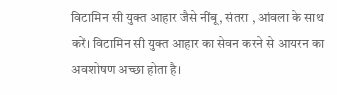विटामिन सी युक्त आहार जैसे नींबू, संतरा , आंवला के साथ करें। विटामिन सी युक्त आहार का सेवन करने से आयरन का अवशोषण अच्छा होता है।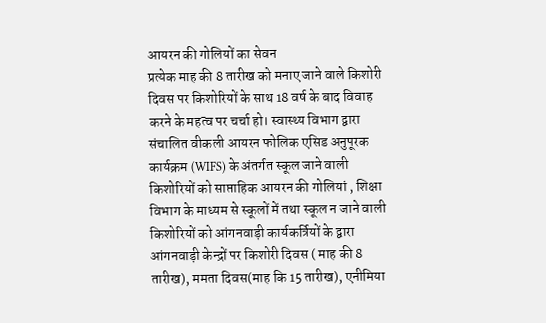आयरन की गोलियों का सेवन
प्रत्येक माह की 8 तारीख को मनाए जाने वाले किशोरी दिवस पर किशोरियों के साथ 18 वर्ष के बाद विवाह करने के महत्व पर चर्चा हो। स्वास्थ्य विभाग द्वारा संचालित वीकली आयरन फोलिक एसिड अनुपूरक कार्यक्रम (WIFS) के अंतर्गत स्कूल जाने वाली किशोरियों को साप्ताहिक आयरन की गोलियां , शिक्षा विभाग के माध्यम से स्कूलों में तथा स्कूल न जाने वाली किशोरियों को आंगनवाड़ी कार्यकर्त्रियों के द्वारा आंगनवाड़ी केन्द्रों पर किशोरी दिवस ( माह की 8 तारीख), ममता दिवस(माह कि 15 तारीख), एनीमिया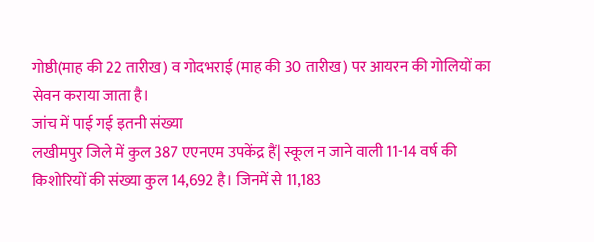गोष्ठी(माह की 22 तारीख) व गोदभराई (माह की 30 तारीख) पर आयरन की गोलियों का सेवन कराया जाता है।
जांच में पाई गई इतनी संख्या
लखीमपुर जिले में कुल 387 एएनएम उपकेंद्र हैं| स्कूल न जाने वाली 11-14 वर्ष की किशोरियों की संख्या कुल 14,692 है। जिनमें से 11,183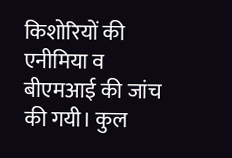किशोरियों की एनीमिया व बीएमआई की जांच की गयी। कुल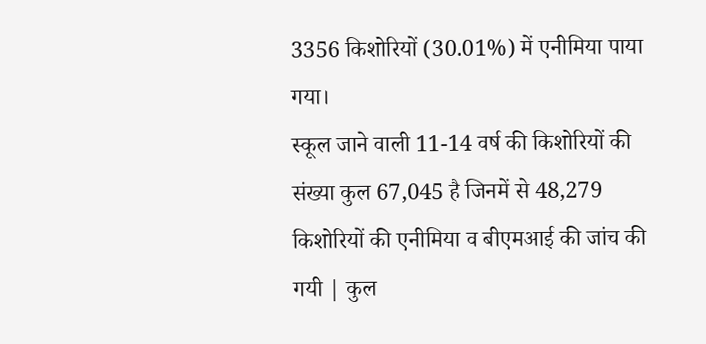3356 किशोरियों (30.01%) में एनीमिया पाया गया।
स्कूल जाने वाली 11-14 वर्ष की किशोरियों की संख्या कुल 67,045 है जिनमें से 48,279 किशोरियों की एनीमिया व बीएमआई की जांच की गयी | कुल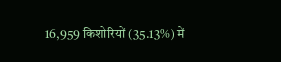16,959 किशोरियों (35.13%) में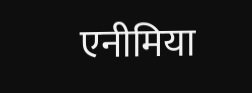एनीमिया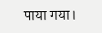पाया गया।